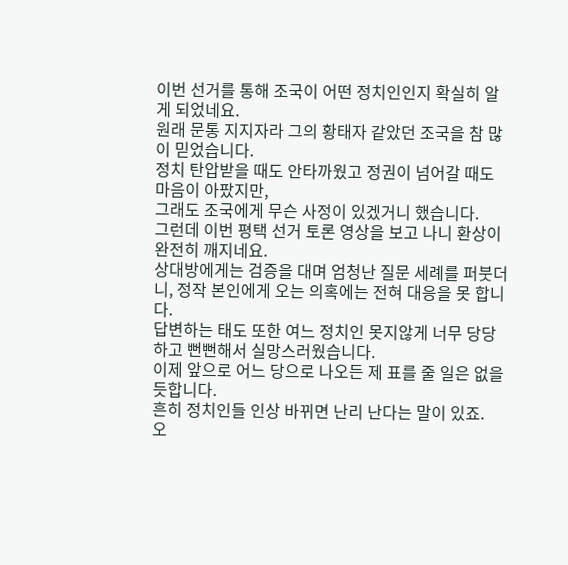이번 선거를 통해 조국이 어떤 정치인인지 확실히 알게 되었네요.
원래 문통 지지자라 그의 황태자 같았던 조국을 참 많이 믿었습니다.
정치 탄압받을 때도 안타까웠고 정권이 넘어갈 때도 마음이 아팠지만,
그래도 조국에게 무슨 사정이 있겠거니 했습니다.
그런데 이번 평택 선거 토론 영상을 보고 나니 환상이 완전히 깨지네요.
상대방에게는 검증을 대며 엄청난 질문 세례를 퍼붓더니, 정작 본인에게 오는 의혹에는 전혀 대응을 못 합니다.
답변하는 태도 또한 여느 정치인 못지않게 너무 당당하고 뻔뻔해서 실망스러웠습니다.
이제 앞으로 어느 당으로 나오든 제 표를 줄 일은 없을 듯합니다.
흔히 정치인들 인상 바뀌면 난리 난다는 말이 있죠.
오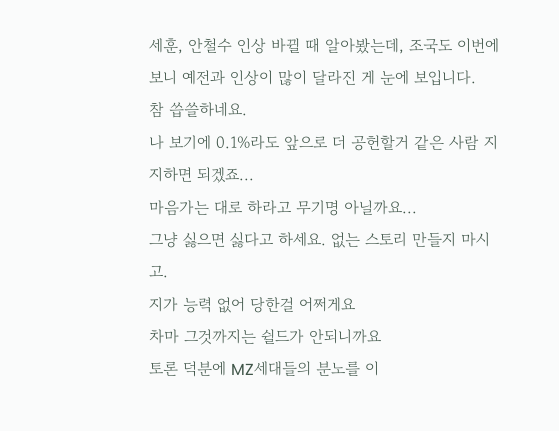세훈, 안철수 인상 바뀔 때 알아봤는데, 조국도 이번에 보니 예전과 인상이 많이 달라진 게 눈에 보입니다.
참 씁쓸하네요.
나 보기에 0.1%라도 앞으로 더 공헌할거 같은 사람 지지하면 되겠죠...
마음가는 대로 하라고 무기명 아닐까요...
그냥 싫으면 싫다고 하세요. 없는 스토리 만들지 마시고.
지가 능력 없어 당한걸 어쩌게요
차마 그것까지는 쉴드가 안되니까요
토론 덕분에 MZ세대들의 분노를 이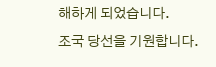해하게 되었습니다.
조국 당선을 기원합니다.